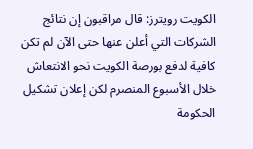الكويت رويترز: قال مراقبون إن نتائج الشركات التي أعلن عنها حتى الآن لم تكن كافية لدفع بورصة الكويت نحو الانتعاش خلال الأسبوع المنصرم لكن إعلان تشكيل الحكومة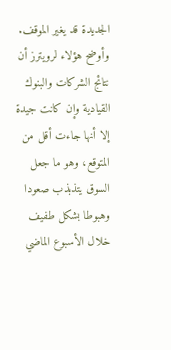الجديدة قد يغير الموقف.
وأوضح هؤلاء لرويترز أن نتائج الشركات والبنوك القيادية وإن كانت جيدة إلا أنها جاءت أقل من المتوقع، وهو ما جعل السوق يتذبذب صعودا وهبوطا بشكل طفيف خلال الأسبوع الماضي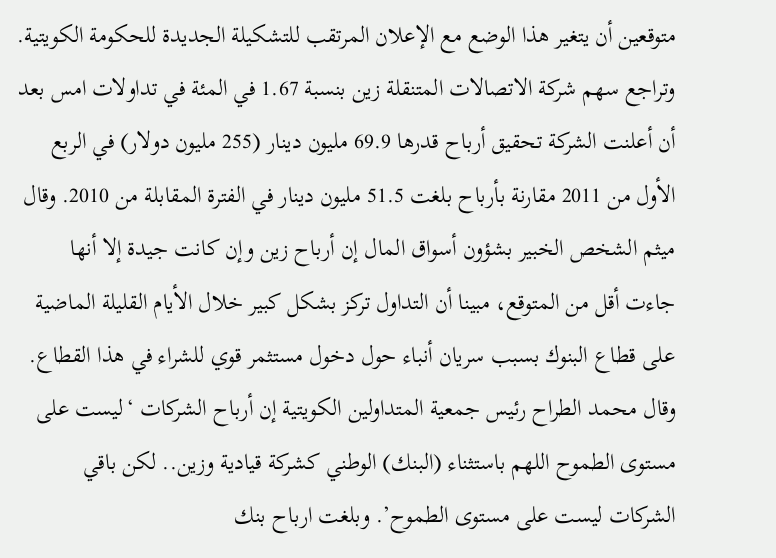متوقعين أن يتغير هذا الوضع مع الإعلان المرتقب للتشكيلة الجديدة للحكومة الكويتية.
وتراجع سهم شركة الاتصالات المتنقلة زين بنسبة 1.67 في المئة في تداولات امس بعد أن أعلنت الشركة تحقيق أرباح قدرها 69.9 مليون دينار (255 مليون دولار) في الربع الأول من 2011 مقارنة بأرباح بلغت 51.5 مليون دينار في الفترة المقابلة من 2010. وقال ميثم الشخص الخبير بشؤون أسواق المال إن أرباح زين وإن كانت جيدة إلا أنها جاءت أقل من المتوقع، مبينا أن التداول تركز بشكل كبير خلال الأيام القليلة الماضية على قطاع البنوك بسبب سريان أنباء حول دخول مستثمر قوي للشراء في هذا القطاع.
وقال محمد الطراح رئيس جمعية المتداولين الكويتية إن أرباح الشركات ‘ليست على مستوى الطموح اللهم باستثناء (البنك) الوطني كشركة قيادية وزين.. لكن باقي الشركات ليست على مستوى الطموح’. وبلغت ارباح بنك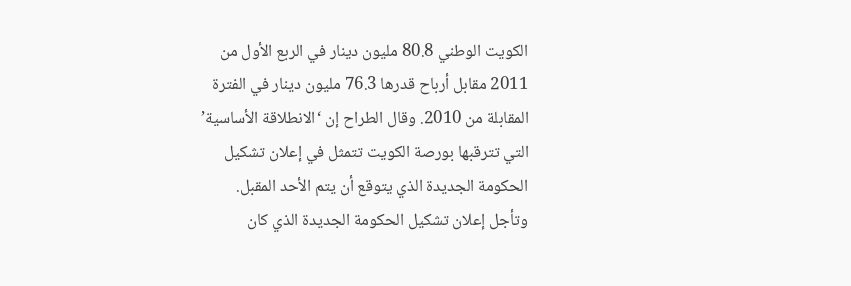الكويت الوطني 80.8 مليون دينار في الربع الأول من 2011 مقابل أرباح قدرها 76.3 مليون دينار في الفترة المقابلة من 2010. وقال الطراح إن ‘الانطلاقة الأساسية’ التي تترقبها بورصة الكويت تتمثل في إعلان تشكيل الحكومة الجديدة الذي يتوقع أن يتم الأحد المقبل.
وتأجل إعلان تشكيل الحكومة الجديدة الذي كان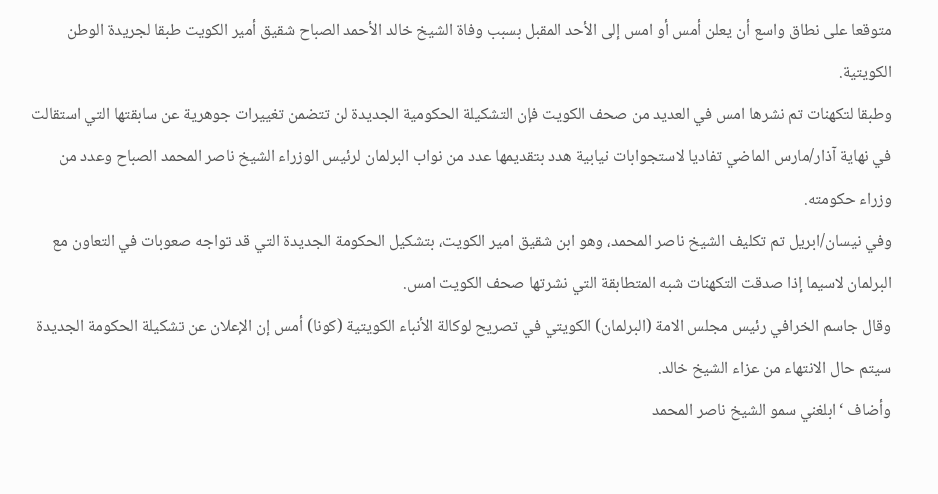متوقعا على نطاق واسع أن يعلن أمس أو امس إلى الأحد المقبل بسبب وفاة الشيخ خالد الأحمد الصباح شقيق أمير الكويت طبقا لجريدة الوطن الكويتية.
وطبقا لتكهنات تم نشرها امس في العديد من صحف الكويت فإن التشكيلة الحكومية الجديدة لن تتضمن تغييرات جوهرية عن سابقتها التي استقالت في نهاية آذار/مارس الماضي تفاديا لاستجوابات نيابية هدد بتقديمها عدد من نواب البرلمان لرئيس الوزراء الشيخ ناصر المحمد الصباح وعدد من وزراء حكومته.
وفي نيسان/ابريل تم تكليف الشيخ ناصر المحمد، وهو ابن شقيق امير الكويت، بتشكيل الحكومة الجديدة التي قد تواجه صعوبات في التعاون مع البرلمان لاسيما إذا صدقت التكهنات شبه المتطابقة التي نشرتها صحف الكويت امس.
وقال جاسم الخرافي رئيس مجلس الامة (البرلمان) الكويتي في تصريح لوكالة الأنباء الكويتية (كونا) أمس إن الإعلان عن تشكيلة الحكومة الجديدة سيتم حال الانتهاء من عزاء الشيخ خالد.
وأضاف ‘ابلغني سمو الشيخ ناصر المحمد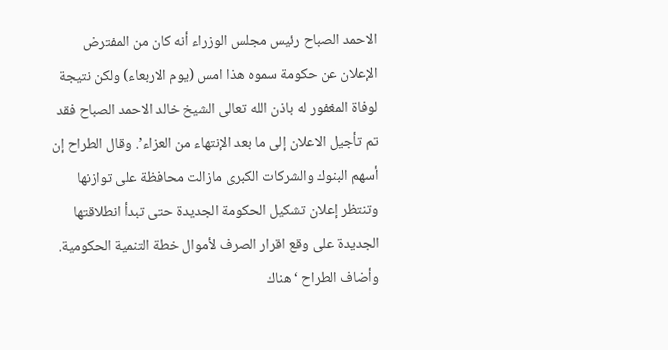الاحمد الصباح رئيس مجلس الوزراء أنه كان من المفترض الإعلان عن حكومة سموه هذا امس (يوم الاربعاء) ولكن نتيجة لوفاة المغفور له باذن الله تعالى الشيخ خالد الاحمد الصباح فقد تم تأجيل الاعلان إلى ما بعد الإنتهاء من العزاء’. وقال الطراح إن أسهم البنوك والشركات الكبرى مازالت محافظة على توازنها وتنتظر إعلان تشكيل الحكومة الجديدة حتى تبدأ انطلاقتها الجديدة على وقع اقرار الصرف لأموال خطة التنمية الحكومية.
وأضاف الطراح ‘هناك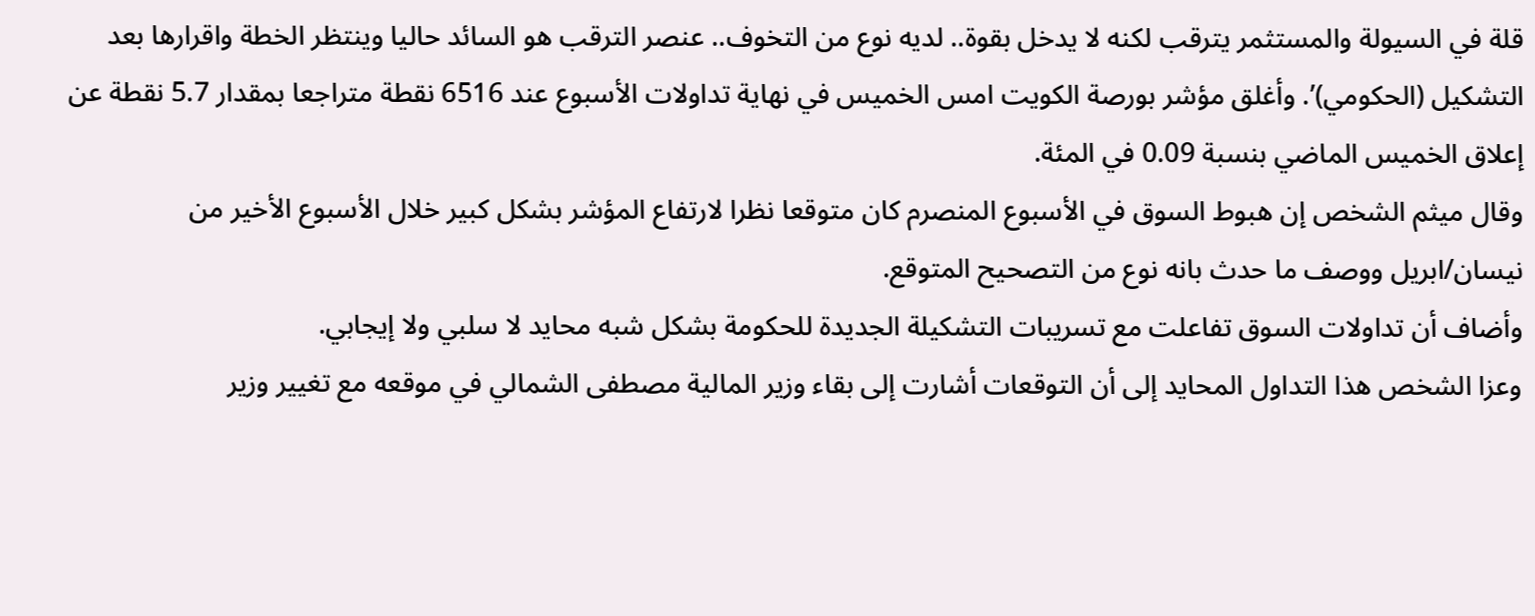قلة في السيولة والمستثمر يترقب لكنه لا يدخل بقوة.. لديه نوع من التخوف.. عنصر الترقب هو السائد حاليا وينتظر الخطة واقرارها بعد التشكيل (الحكومي)’. وأغلق مؤشر بورصة الكويت امس الخميس في نهاية تداولات الأسبوع عند 6516 نقطة متراجعا بمقدار 5.7 نقطة عن إعلاق الخميس الماضي بنسبة 0.09 في المئة.
وقال ميثم الشخص إن هبوط السوق في الأسبوع المنصرم كان متوقعا نظرا لارتفاع المؤشر بشكل كبير خلال الأسبوع الأخير من نيسان/ابريل ووصف ما حدث بانه نوع من التصحيح المتوقع.
وأضاف أن تداولات السوق تفاعلت مع تسريبات التشكيلة الجديدة للحكومة بشكل شبه محايد لا سلبي ولا إيجابي.
وعزا الشخص هذا التداول المحايد إلى أن التوقعات أشارت إلى بقاء وزير المالية مصطفى الشمالي في موقعه مع تغيير وزير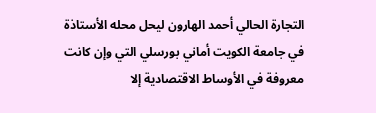التجارة الحالي أحمد الهارون ليحل محله الأستاذة في جامعة الكويت أماني بورسلي التي وإن كانت معروفة في الأوساط الاقتصادية إلا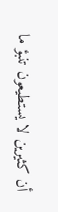أن كثيرين لا يستطيعون تنبؤ ما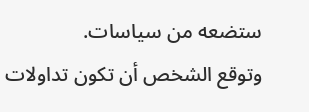ستضعه من سياسات.
وتوقع الشخص أن تكون تداولات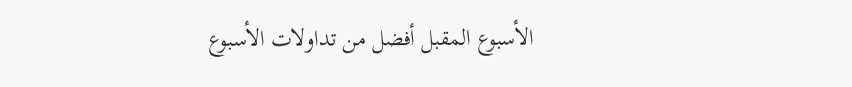الأسبوع المقبل أفضل من تداولات الأسبوع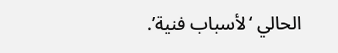الحالي ‘لأسباب فنية’.